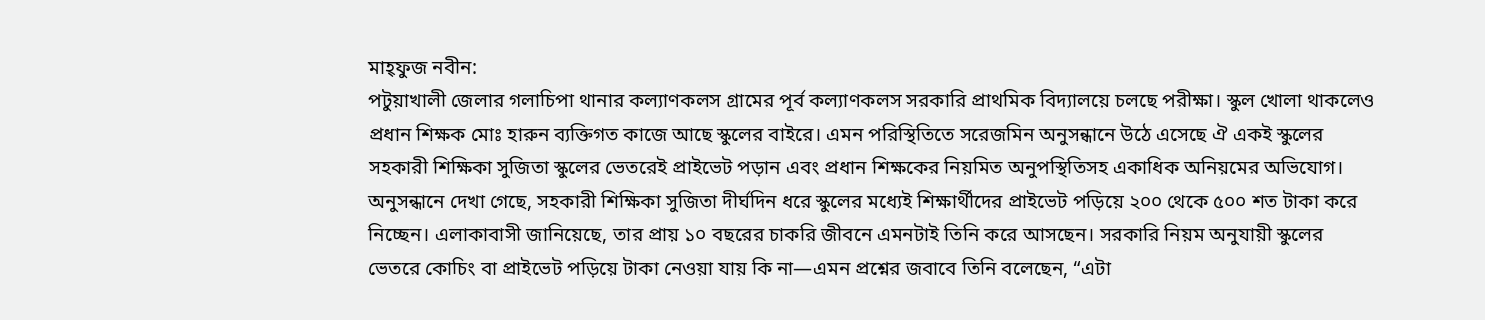মাহ্ফুজ নবীন:
পটুয়াখালী জেলার গলাচিপা থানার কল্যাণকলস গ্রামের পূর্ব কল্যাণকলস সরকারি প্রাথমিক বিদ্যালয়ে চলছে পরীক্ষা। স্কুল খোলা থাকলেও প্রধান শিক্ষক মোঃ হারুন ব্যক্তিগত কাজে আছে স্কুলের বাইরে। এমন পরিস্থিতিতে সরেজমিন অনুসন্ধানে উঠে এসেছে ঐ একই স্কুলের সহকারী শিক্ষিকা সুজিতা স্কুলের ভেতরেই প্রাইভেট পড়ান এবং প্রধান শিক্ষকের নিয়মিত অনুপস্থিতিসহ একাধিক অনিয়মের অভিযোগ।
অনুসন্ধানে দেখা গেছে, সহকারী শিক্ষিকা সুজিতা দীর্ঘদিন ধরে স্কুলের মধ্যেই শিক্ষার্থীদের প্রাইভেট পড়িয়ে ২০০ থেকে ৫০০ শত টাকা করে নিচ্ছেন। এলাকাবাসী জানিয়েছে, তার প্রায় ১০ বছরের চাকরি জীবনে এমনটাই তিনি করে আসছেন। সরকারি নিয়ম অনুযায়ী স্কুলের ভেতরে কোচিং বা প্রাইভেট পড়িয়ে টাকা নেওয়া যায় কি না—এমন প্রশ্নের জবাবে তিনি বলেছেন, “এটা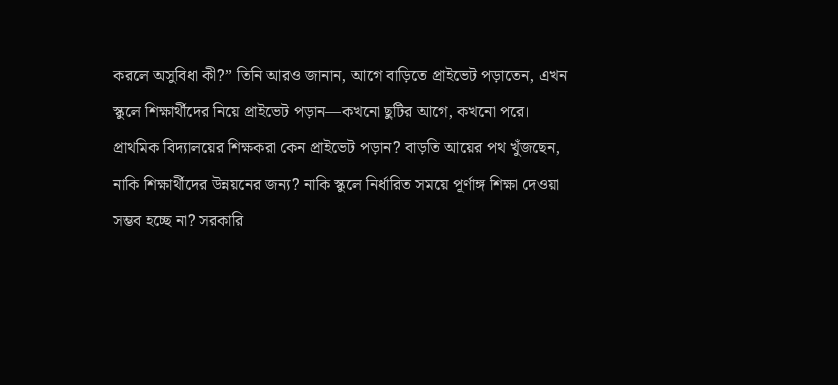করলে অসুবিধা কী?” তিনি আরও জানান, আগে বাড়িতে প্রাইভেট পড়াতেন, এখন স্কুলে শিক্ষার্থীদের নিয়ে প্রাইভেট পড়ান—কখনো ছুটির আগে, কখনো পরে।
প্রাথমিক বিদ্যালয়ের শিক্ষকরা কেন প্রাইভেট পড়ান? বাড়তি আয়ের পথ খুঁজছেন, নাকি শিক্ষার্থীদের উন্নয়নের জন্য? নাকি স্কুলে নির্ধারিত সময়ে পূর্ণাঙ্গ শিক্ষা দেওয়া সম্ভব হচ্ছে না? সরকারি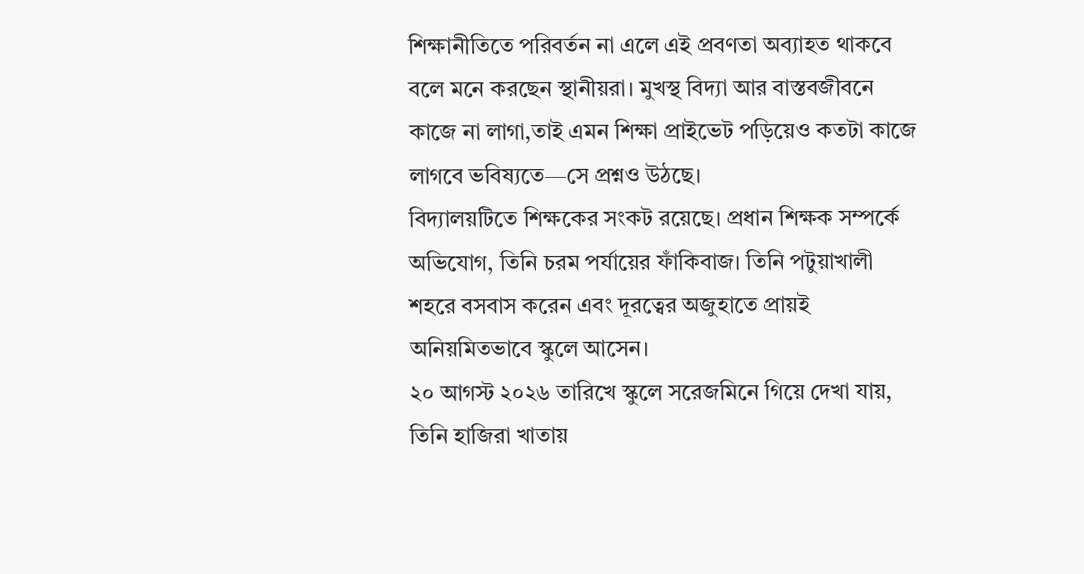শিক্ষানীতিতে পরিবর্তন না এলে এই প্রবণতা অব্যাহত থাকবে বলে মনে করছেন স্থানীয়রা। মুখস্থ বিদ্যা আর বাস্তবজীবনে কাজে না লাগা,তাই এমন শিক্ষা প্রাইভেট পড়িয়েও কতটা কাজে লাগবে ভবিষ্যতে—সে প্রশ্নও উঠছে।
বিদ্যালয়টিতে শিক্ষকের সংকট রয়েছে। প্রধান শিক্ষক সম্পর্কে অভিযোগ, তিনি চরম পর্যায়ের ফাঁকিবাজ। তিনি পটুয়াখালী শহরে বসবাস করেন এবং দূরত্বের অজুহাতে প্রায়ই অনিয়মিতভাবে স্কুলে আসেন।
২০ আগস্ট ২০২৬ তারিখে স্কুলে সরেজমিনে গিয়ে দেখা যায়, তিনি হাজিরা খাতায়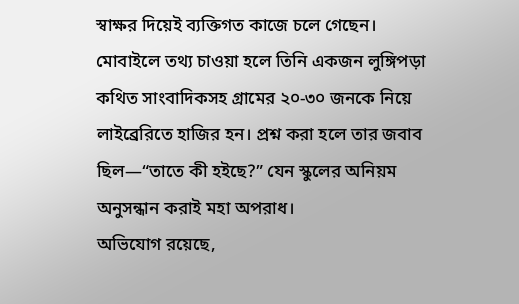স্বাক্ষর দিয়েই ব্যক্তিগত কাজে চলে গেছেন। মোবাইলে তথ্য চাওয়া হলে তিনি একজন লুঙ্গিপড়া কথিত সাংবাদিকসহ গ্রামের ২০-৩০ জনকে নিয়ে লাইব্রেরিতে হাজির হন। প্রশ্ন করা হলে তার জবাব ছিল—“তাতে কী হইছে?” যেন স্কুলের অনিয়ম অনুসন্ধান করাই মহা অপরাধ।
অভিযোগ রয়েছে,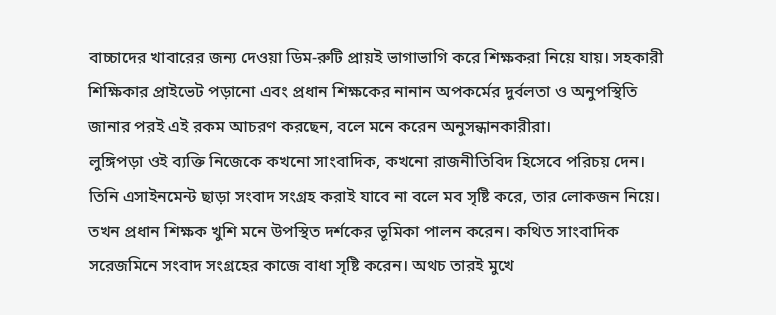বাচ্চাদের খাবারের জন্য দেওয়া ডিম-রুটি প্রায়ই ভাগাভাগি করে শিক্ষকরা নিয়ে যায়। সহকারী শিক্ষিকার প্রাইভেট পড়ানো এবং প্রধান শিক্ষকের নানান অপকর্মের দুর্বলতা ও অনুপস্থিতি জানার পরই এই রকম আচরণ করছেন, বলে মনে করেন অনুসন্ধানকারীরা।
লুঙ্গিপড়া ওই ব্যক্তি নিজেকে কখনো সাংবাদিক, কখনো রাজনীতিবিদ হিসেবে পরিচয় দেন। তিনি এসাইনমেন্ট ছাড়া সংবাদ সংগ্রহ করাই যাবে না বলে মব সৃষ্টি করে, তার লোকজন নিয়ে। তখন প্রধান শিক্ষক খুশি মনে উপস্থিত দর্শকের ভূমিকা পালন করেন। কথিত সাংবাদিক সরেজমিনে সংবাদ সংগ্রহের কাজে বাধা সৃষ্টি করেন। অথচ তারই মুখে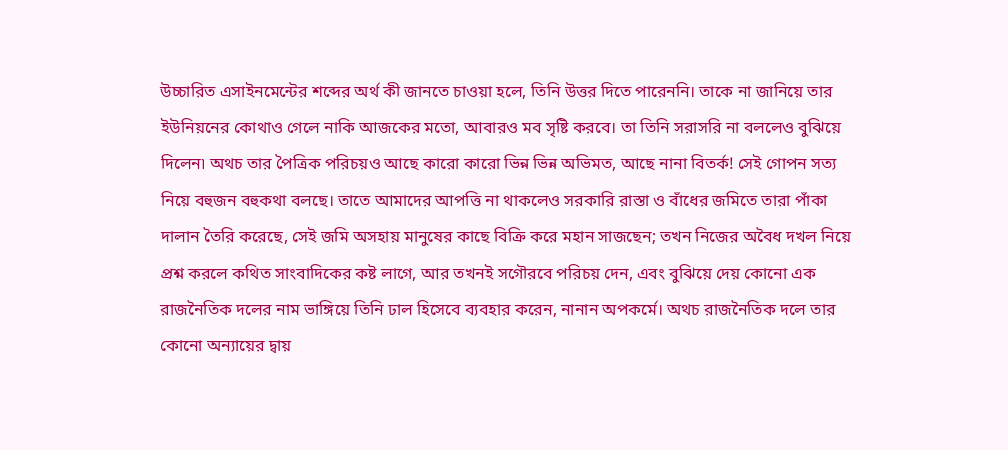উচ্চারিত এসাইনমেন্টের শব্দের অর্থ কী জানতে চাওয়া হলে, তিনি উত্তর দিতে পারেননি। তাকে না জানিয়ে তার ইউনিয়নের কোথাও গেলে নাকি আজকের মতো, আবারও মব সৃষ্টি করবে। তা তিনি সরাসরি না বললেও বুঝিয়ে দিলেন৷ অথচ তার পৈত্রিক পরিচয়ও আছে কারো কারো ভিন্ন ভিন্ন অভিমত, আছে নানা বিতর্ক! সেই গোপন সত্য নিয়ে বহুজন বহুকথা বলছে। তাতে আমাদের আপত্তি না থাকলেও সরকারি রাস্তা ও বাঁধের জমিতে তারা পাঁকা দালান তৈরি করেছে, সেই জমি অসহায় মানুষের কাছে বিক্রি করে মহান সাজছেন; তখন নিজের অবৈধ দখল নিয়ে প্রশ্ন করলে কথিত সাংবাদিকের কষ্ট লাগে, আর তখনই সগৌরবে পরিচয় দেন, এবং বুঝিয়ে দেয় কোনো এক রাজনৈতিক দলের নাম ভাঙ্গিয়ে তিনি ঢাল হিসেবে ব্যবহার করেন, নানান অপকর্মে। অথচ রাজনৈতিক দলে তার কোনো অন্যায়ের দ্বায়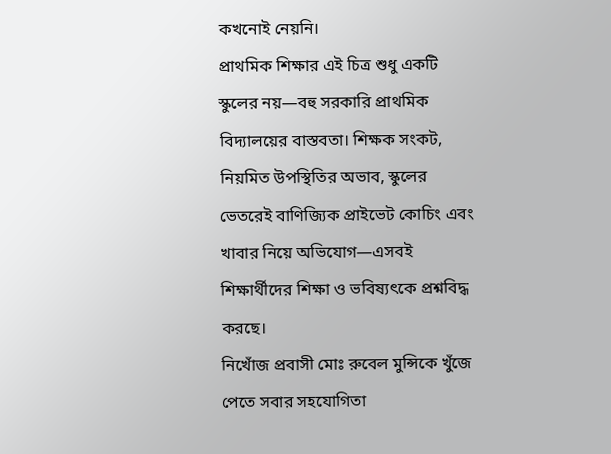কখনোই নেয়নি।
প্রাথমিক শিক্ষার এই চিত্র শুধু একটি স্কুলের নয়—বহু সরকারি প্রাথমিক বিদ্যালয়ের বাস্তবতা। শিক্ষক সংকট, নিয়মিত উপস্থিতির অভাব, স্কুলের ভেতরেই বাণিজ্যিক প্রাইভেট কোচিং এবং খাবার নিয়ে অভিযোগ—এসবই শিক্ষার্থীদের শিক্ষা ও ভবিষ্যৎকে প্রশ্নবিদ্ধ করছে।
নিখোঁজ প্রবাসী মোঃ রুবেল মুন্সিকে খুঁজে পেতে সবার সহযোগিতা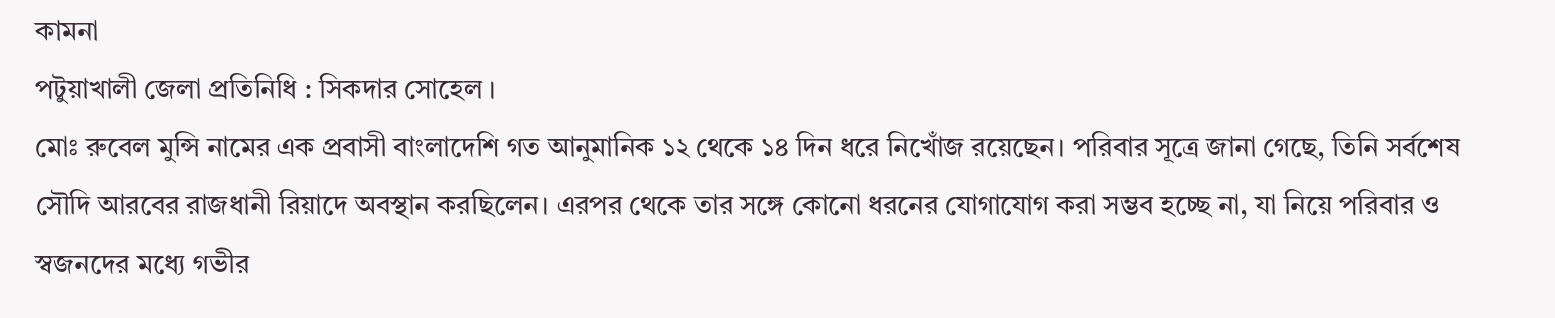কামনা
পটুয়াখালী জেলা প্রতিনিধি : সিকদার সোহেল ।
মোঃ রুবেল মুন্সি নামের এক প্রবাসী বাংলাদেশি গত আনুমানিক ১২ থেকে ১৪ দিন ধরে নিখোঁজ রয়েছেন। পরিবার সূত্রে জানা গেছে, তিনি সর্বশেষ সৌদি আরবের রাজধানী রিয়াদে অবস্থান করছিলেন। এরপর থেকে তার সঙ্গে কোনো ধরনের যোগাযোগ করা সম্ভব হচ্ছে না, যা নিয়ে পরিবার ও স্বজনদের মধ্যে গভীর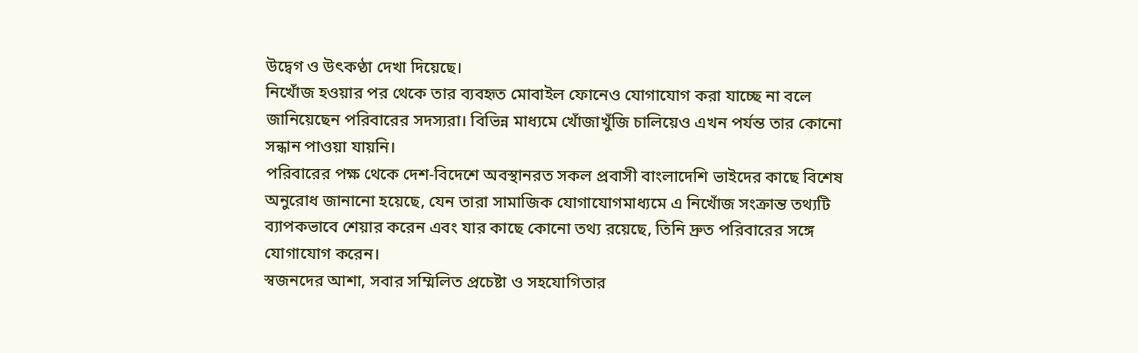উদ্বেগ ও উৎকণ্ঠা দেখা দিয়েছে।
নিখোঁজ হওয়ার পর থেকে তার ব্যবহৃত মোবাইল ফোনেও যোগাযোগ করা যাচ্ছে না বলে জানিয়েছেন পরিবারের সদস্যরা। বিভিন্ন মাধ্যমে খোঁজাখুঁজি চালিয়েও এখন পর্যন্ত তার কোনো সন্ধান পাওয়া যায়নি।
পরিবারের পক্ষ থেকে দেশ-বিদেশে অবস্থানরত সকল প্রবাসী বাংলাদেশি ভাইদের কাছে বিশেষ অনুরোধ জানানো হয়েছে, যেন তারা সামাজিক যোগাযোগমাধ্যমে এ নিখোঁজ সংক্রান্ত তথ্যটি ব্যাপকভাবে শেয়ার করেন এবং যার কাছে কোনো তথ্য রয়েছে, তিনি দ্রুত পরিবারের সঙ্গে যোগাযোগ করেন।
স্বজনদের আশা, সবার সম্মিলিত প্রচেষ্টা ও সহযোগিতার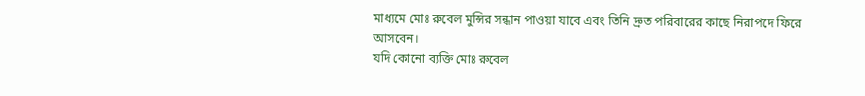মাধ্যমে মোঃ রুবেল মুন্সির সন্ধান পাওয়া যাবে এবং তিনি দ্রুত পরিবারের কাছে নিরাপদে ফিরে আসবেন।
যদি কোনো ব্যক্তি মোঃ রুবেল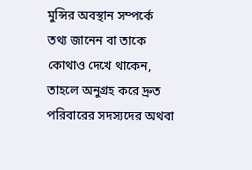মুন্সির অবস্থান সম্পর্কে তথ্য জানেন বা তাকে কোথাও দেখে থাকেন, তাহলে অনুগ্রহ করে দ্রুত পরিবারের সদস্যদের অথবা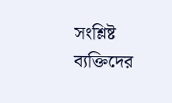সংশ্লিষ্ট ব্যক্তিদের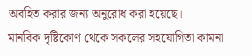অবহিত করার জন্য অনুরোধ করা হয়েছে।
মানবিক দৃষ্টিকোণ থেকে সকলের সহযোগিতা কামনা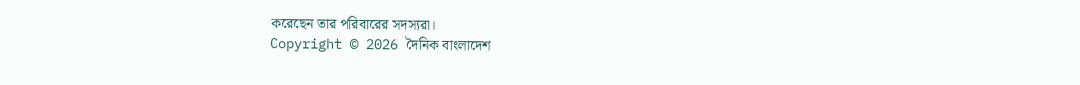করেছেন তার পরিবারের সদস্যরা।
Copyright © 2026 দৈনিক বাংলাদেশ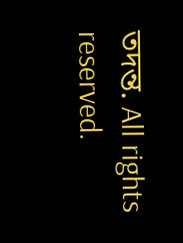তদন্ত. All rights reserved.